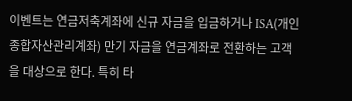이벤트는 연금저축계좌에 신규 자금을 입금하거나 ISA(개인종합자산관리계좌) 만기 자금을 연금계좌로 전환하는 고객을 대상으로 한다. 특히 타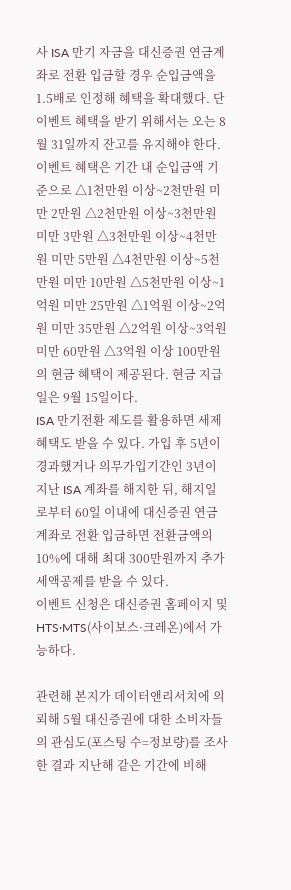사 ISA 만기 자금을 대신증권 연금계좌로 전환 입금할 경우 순입금액을 1.5배로 인정해 혜택을 확대했다. 단 이벤트 혜택을 받기 위해서는 오는 8월 31일까지 잔고를 유지해야 한다.
이벤트 혜택은 기간 내 순입금액 기준으로 △1천만원 이상~2천만원 미만 2만원 △2천만원 이상~3천만원 미만 3만원 △3천만원 이상~4천만원 미만 5만원 △4천만원 이상~5천만원 미만 10만원 △5천만원 이상~1억원 미만 25만원 △1억원 이상~2억원 미만 35만원 △2억원 이상~3억원 미만 60만원 △3억원 이상 100만원의 현금 혜택이 제공된다. 현금 지급일은 9월 15일이다.
ISA 만기전환 제도를 활용하면 세제 혜택도 받을 수 있다. 가입 후 5년이 경과했거나 의무가입기간인 3년이 지난 ISA 계좌를 해지한 뒤, 해지일로부터 60일 이내에 대신증권 연금계좌로 전환 입금하면 전환금액의 10%에 대해 최대 300만원까지 추가 세액공제를 받을 수 있다.
이벤트 신청은 대신증권 홈페이지 및 HTS·MTS(사이보스·크레온)에서 가능하다.

관련해 본지가 데이터앤리서치에 의뢰해 5월 대신증권에 대한 소비자들의 관심도(포스팅 수=정보량)를 조사한 결과 지난해 같은 기간에 비해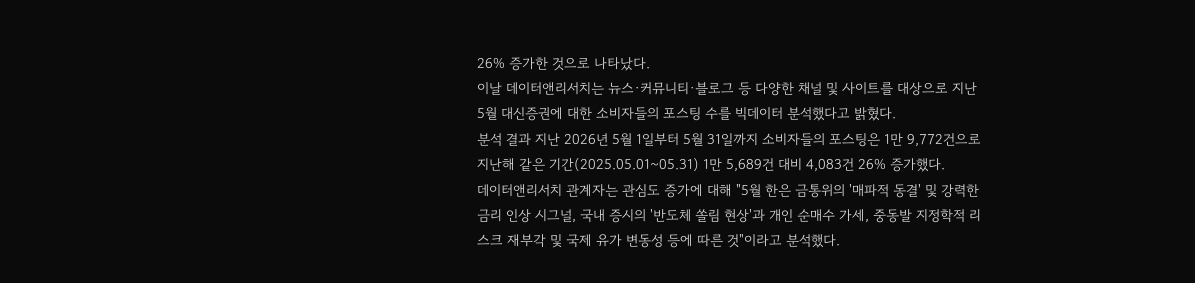26% 증가한 것으로 나타났다.
이날 데이터앤리서치는 뉴스·커뮤니티·블로그 등 다양한 채널 및 사이트를 대상으로 지난 5월 대신증권에 대한 소비자들의 포스팅 수를 빅데이터 분석했다고 밝혔다.
분석 결과 지난 2026년 5월 1일부터 5월 31일까지 소비자들의 포스팅은 1만 9,772건으로 지난해 같은 기간(2025.05.01~05.31) 1만 5,689건 대비 4,083건 26% 증가했다.
데이터앤리서치 관계자는 관심도 증가에 대해 "5월 한은 금통위의 '매파적 동결' 및 강력한 금리 인상 시그널, 국내 증시의 '반도체 쏠림 현상'과 개인 순매수 가세, 중동발 지정학적 리스크 재부각 및 국제 유가 변동성 등에 따른 것"이라고 분석했다.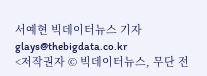서예현 빅데이터뉴스 기자 glays@thebigdata.co.kr
<저작권자 © 빅데이터뉴스, 무단 전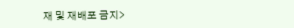재 및 재배포 금지>